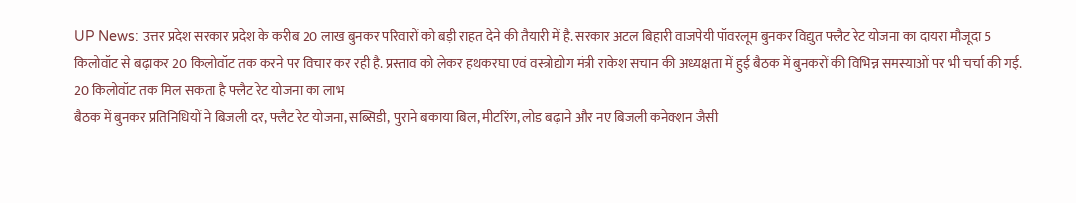UP News: उत्तर प्रदेश सरकार प्रदेश के करीब 20 लाख बुनकर परिवारों को बड़ी राहत देने की तैयारी में है. सरकार अटल बिहारी वाजपेयी पॉवरलूम बुनकर विद्युत फ्लैट रेट योजना का दायरा मौजूदा 5 किलोवॉट से बढ़ाकर 20 किलोवॉट तक करने पर विचार कर रही है. प्रस्ताव को लेकर हथकरघा एवं वस्त्रोद्योग मंत्री राकेश सचान की अध्यक्षता में हुई बैठक में बुनकरों की विभिन्न समस्याओं पर भी चर्चा की गई.
20 किलोवॉट तक मिल सकता है फ्लैट रेट योजना का लाभ
बैठक में बुनकर प्रतिनिधियों ने बिजली दर, फ्लैट रेट योजना, सब्सिडी, पुराने बकाया बिल, मीटरिंग, लोड बढ़ाने और नए बिजली कनेक्शन जैसी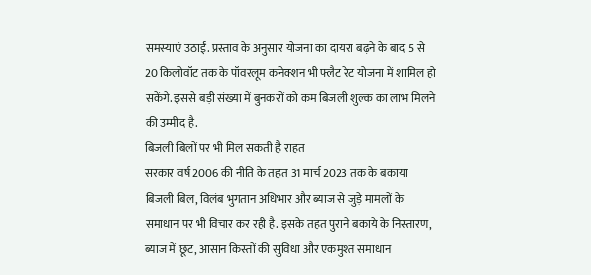समस्याएं उठाईं. प्रस्ताव के अनुसार योजना का दायरा बढ़ने के बाद 5 से 20 किलोवॉट तक के पॉवरलूम कनेक्शन भी फ्लैट रेट योजना में शामिल हो सकेंगे. इससे बड़ी संख्या में बुनकरों को कम बिजली शुल्क का लाभ मिलने की उम्मीद है.
बिजली बिलों पर भी मिल सकती है राहत
सरकार वर्ष 2006 की नीति के तहत 31 मार्च 2023 तक के बकाया बिजली बिल, विलंब भुगतान अधिभार और ब्याज से जुड़े मामलों के समाधान पर भी विचार कर रही है. इसके तहत पुराने बकाये के निस्तारण, ब्याज में छूट, आसान किस्तों की सुविधा और एकमुश्त समाधान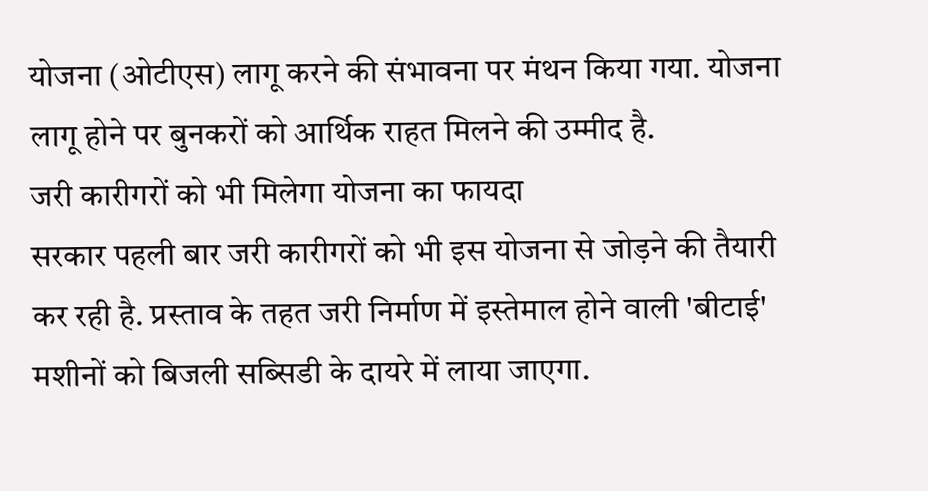योजना (ओटीएस) लागू करने की संभावना पर मंथन किया गया. योजना लागू होने पर बुनकरों को आर्थिक राहत मिलने की उम्मीद है.
जरी कारीगरों को भी मिलेगा योजना का फायदा
सरकार पहली बार जरी कारीगरों को भी इस योजना से जोड़ने की तैयारी कर रही है. प्रस्ताव के तहत जरी निर्माण में इस्तेमाल होने वाली 'बीटाई' मशीनों को बिजली सब्सिडी के दायरे में लाया जाएगा.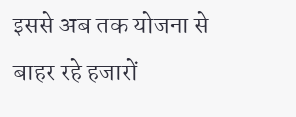इससे अब तक योजना से बाहर रहे हजारों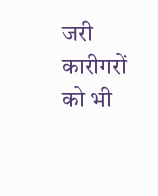जरी कारीगरों को भी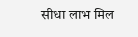सीधा लाभ मिल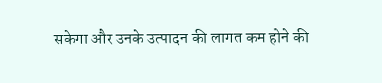सकेगा और उनके उत्पादन की लागत कम होने की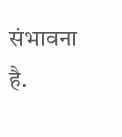संभावना है.